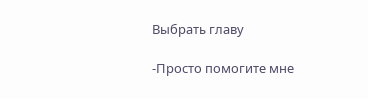Выбрать главу

-Просто помогите мне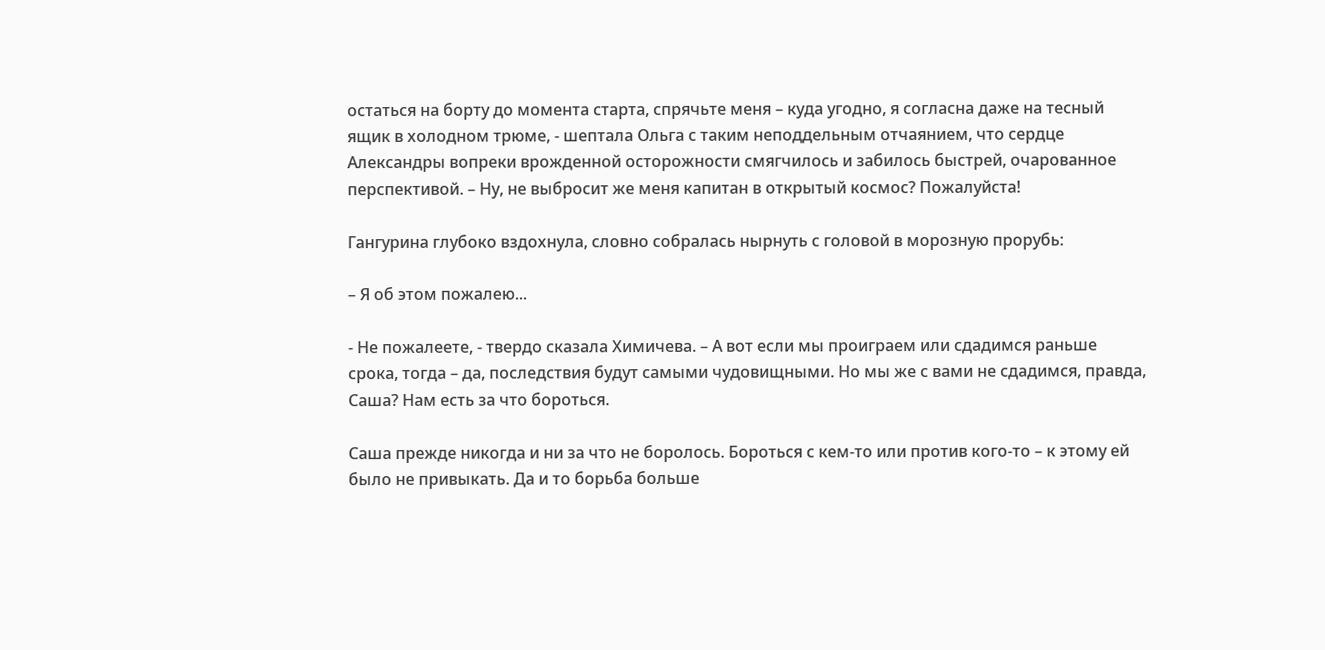остаться на борту до момента старта, спрячьте меня – куда угодно, я согласна даже на тесный ящик в холодном трюме, - шептала Ольга с таким неподдельным отчаянием, что сердце Александры вопреки врожденной осторожности смягчилось и забилось быстрей, очарованное перспективой. – Ну, не выбросит же меня капитан в открытый космос? Пожалуйста!

Гангурина глубоко вздохнула, словно собралась нырнуть с головой в морозную прорубь:

– Я об этом пожалею...

- Не пожалеете, - твердо сказала Химичева. – А вот если мы проиграем или сдадимся раньше срока, тогда – да, последствия будут самыми чудовищными. Но мы же с вами не сдадимся, правда, Саша? Нам есть за что бороться.

Саша прежде никогда и ни за что не боролось. Бороться с кем-то или против кого-то – к этому ей было не привыкать. Да и то борьба больше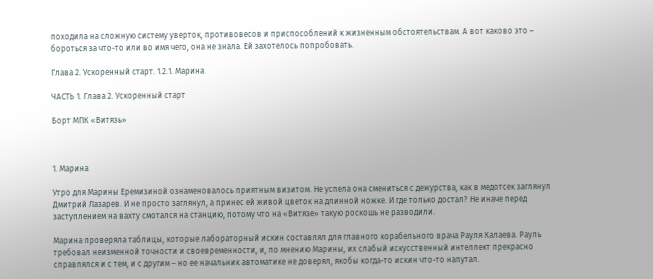походила на сложную систему уверток, противовесов и приспособлений к жизненным обстоятельствам. А вот каково это – бороться за что-то или во имя чего, она не знала. Ей захотелось попробовать.

Глава 2. Ускоренный старт. 1.2.1. Марина

ЧАСТЬ 1. Глава 2. Ускоренный старт

Борт МПК «Витязь»



1. Марина

Утро для Марины Еремизиной ознаменовалось приятным визитом. Не успела она смениться с дежурства, как в медотсек заглянул Дмитрий Лазарев. И не просто заглянул, а принес ей живой цветок на длинной ножке. И где только достал? Не иначе перед заступлением на вахту смотался на станцию, потому что на «Витязе» такую роскошь не разводили.

Марина проверяла таблицы, которые лабораторный искин составлял для главного корабельного врача Рауля Калаева. Рауль требовал неизменной точности и своевременности, и, по мнению Марины, их слабый искусственный интеллект прекрасно справлялся и с тем, и с другим – но ее начальник автоматике не доверял, якобы когда-то искин что-то напутал.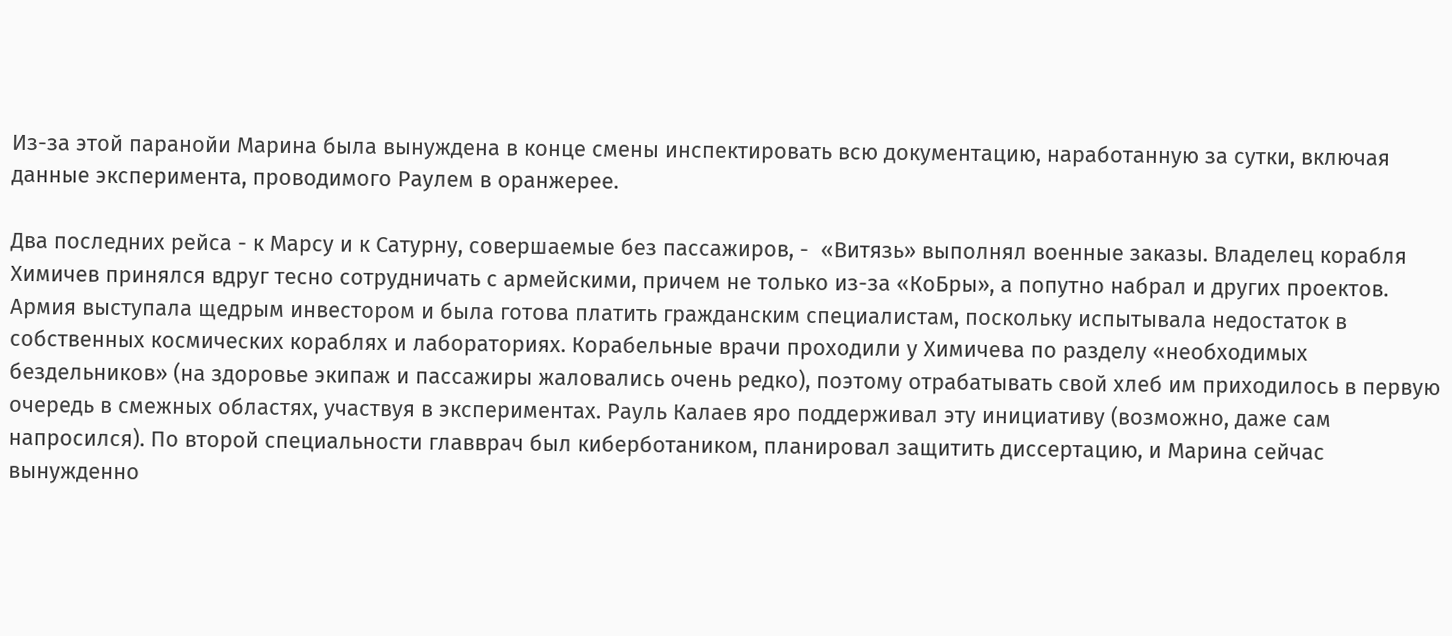Из-за этой паранойи Марина была вынуждена в конце смены инспектировать всю документацию, наработанную за сутки, включая данные эксперимента, проводимого Раулем в оранжерее.

Два последних рейса - к Марсу и к Сатурну, совершаемые без пассажиров, -  «Витязь» выполнял военные заказы. Владелец корабля Химичев принялся вдруг тесно сотрудничать с армейскими, причем не только из-за «КоБры», а попутно набрал и других проектов. Армия выступала щедрым инвестором и была готова платить гражданским специалистам, поскольку испытывала недостаток в собственных космических кораблях и лабораториях. Корабельные врачи проходили у Химичева по разделу «необходимых бездельников» (на здоровье экипаж и пассажиры жаловались очень редко), поэтому отрабатывать свой хлеб им приходилось в первую очередь в смежных областях, участвуя в экспериментах. Рауль Калаев яро поддерживал эту инициативу (возможно, даже сам напросился). По второй специальности главврач был киберботаником, планировал защитить диссертацию, и Марина сейчас вынужденно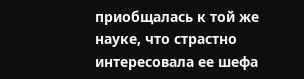приобщалась к той же науке, что страстно интересовала ее шефа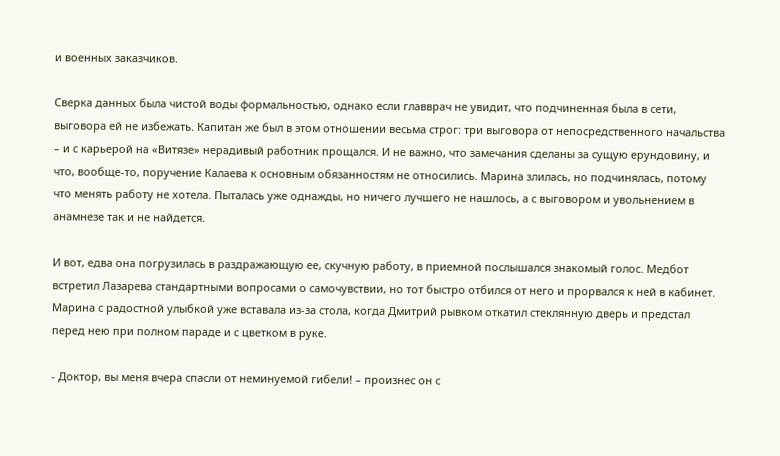и военных заказчиков.

Сверка данных была чистой воды формальностью, однако если главврач не увидит, что подчиненная была в сети, выговора ей не избежать. Капитан же был в этом отношении весьма строг: три выговора от непосредственного начальства – и с карьерой на «Витязе» нерадивый работник прощался. И не важно, что замечания сделаны за сущую ерундовину, и что, вообще-то, поручение Калаева к основным обязанностям не относились. Марина злилась, но подчинялась, потому что менять работу не хотела. Пыталась уже однажды, но ничего лучшего не нашлось, а с выговором и увольнением в анамнезе так и не найдется.

И вот, едва она погрузилась в раздражающую ее, скучную работу, в приемной послышался знакомый голос. Медбот встретил Лазарева стандартными вопросами о самочувствии, но тот быстро отбился от него и прорвался к ней в кабинет. Марина с радостной улыбкой уже вставала из-за стола, когда Дмитрий рывком откатил стеклянную дверь и предстал перед нею при полном параде и с цветком в руке.

- Доктор, вы меня вчера спасли от неминуемой гибели! – произнес он с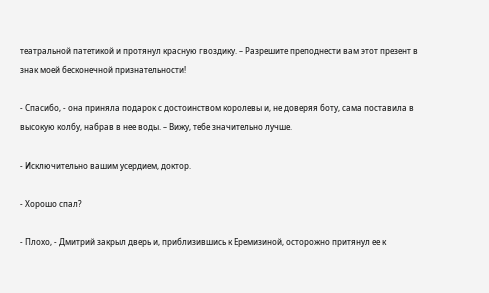театральной патетикой и протянул красную гвоздику. – Разрешите преподнести вам этот презент в знак моей бесконечной признательности!

- Спасибо, - она приняла подарок с достоинством королевы и, не доверяя боту, сама поставила в высокую колбу, набрав в нее воды. – Вижу, тебе значительно лучше.

- Исключительно вашим усердием, доктор.

- Хорошо спал?

- Плохо, - Дмитрий закрыл дверь и, приблизившись к Еремизиной, осторожно притянул ее к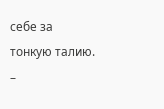себе за тонкую талию. –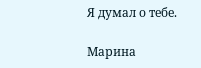Я думал о тебе.

Марина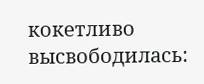кокетливо высвободилась: